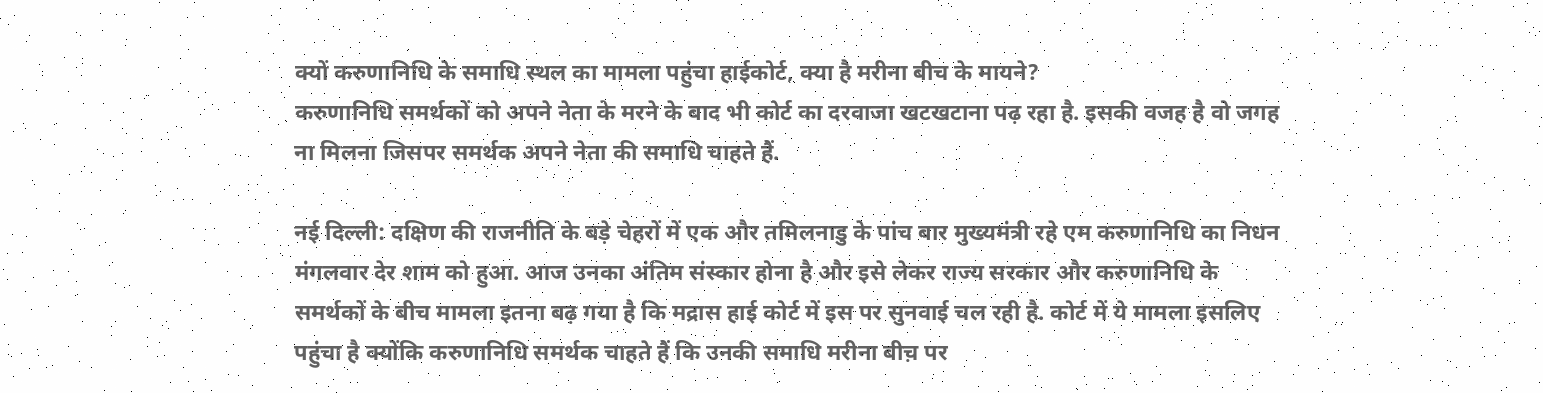क्यों करुणानिधि के समाधि स्थल का मामला पहुंचा हाईकोर्ट, क्या है मरीना बीच के मायने?
करुणानिधि समर्थकों को अपने नेता के मरने के बाद भी कोर्ट का दरवाजा खटखटाना पढ़ रहा है. इसकी वजह है वो जगह ना मिलना जिसपर समर्थक अपने नेता की समाधि चाहते हैं.

नई दिल्ली: दक्षिण की राजनीति के बड़े चेहरों में एक और तमिलनाडु के पांच बार मुख्यमंत्री रहे एम करुणानिधि का निधन मंगलवार देर शाम को हुआ. आज उनका अंतिम संस्कार होना है और इसे लेकर राज्य सरकार और करुणानिधि के समर्थकों के बीच मामला इतना बढ़ गया है कि मद्रास हाई कोर्ट में इस पर सुनवाई चल रही है. कोर्ट में ये मामला इसलिए पहुंचा है क्योंकि करुणानिधि समर्थक चाहते हैं कि उनकी समाधि मरीना बीच़ पर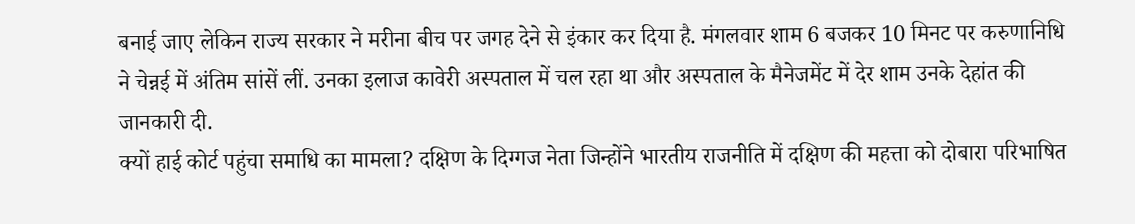बनाई जाए लेकिन राज्य सरकार ने मरीना बीच पर जगह देने से इंकार कर दिया है. मंगलवार शाम 6 बजकर 10 मिनट पर करुणानिधि ने चेन्नई में अंतिम सांसें लीं. उनका इलाज कावेरी अस्पताल में चल रहा था और अस्पताल के मैनेजमेंट में देर शाम उनके देहांत की जानकारी दी.
क्यों हाई कोर्ट पहुंचा समाधि का मामला? दक्षिण के दिग्गज नेता जिन्होंने भारतीय राजनीति में दक्षिण की महत्ता को दोबारा परिभाषित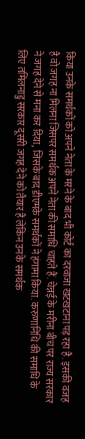किया उनके समर्थकों को अपने नेता के मरने के बाद भी कोर्ट का दरवाजा खटखटाना पड़ रहा है. इसकी वजह है वो जगह ना मिलना जिसपर समर्थक अपने नेता की समाधि चाहते हैं. चेन्नई के मरीना बीच पर राज्य सरकार ने जगह देने से मना कर दिया, जिसके बाद डीएमके समर्थकों ने हंगामा किया. करुणानिधि की समाधि के लिए तमिलनाडु सरकार दूसरी जगह देने को तैयार है लेकिन उनके समर्थक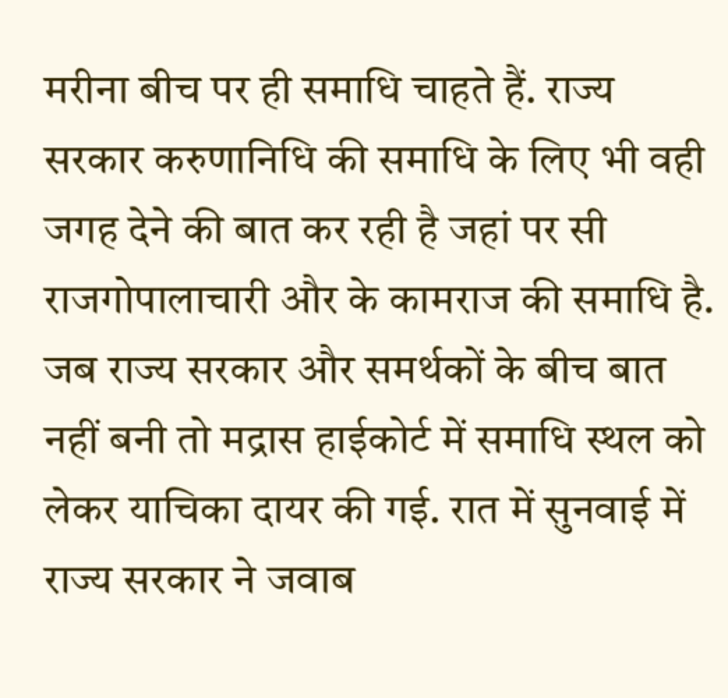मरीना बीच पर ही समाधि चाहते हैं. राज्य सरकार करुणानिधि की समाधि के लिए भी वही जगह देने की बात कर रही है जहां पर सी राजगोपालाचारी और के कामराज की समाधि है.
जब राज्य सरकार और समर्थकों के बीच बात नहीं बनी तो मद्रास हाईकोर्ट में समाधि स्थल को लेकर याचिका दायर की गई. रात में सुनवाई में राज्य सरकार ने जवाब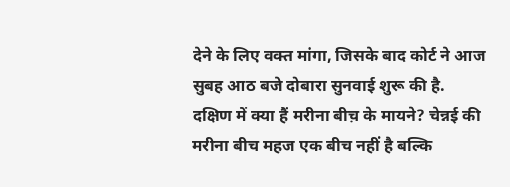देने के लिए वक्त मांगा, जिसके बाद कोर्ट ने आज सुबह आठ बजे दोबारा सुनवाई शुरू की है.
दक्षिण में क्या हैं मरीना बीच़ के मायने? चेन्नई की मरीना बीच महज एक बीच नहीं है बल्कि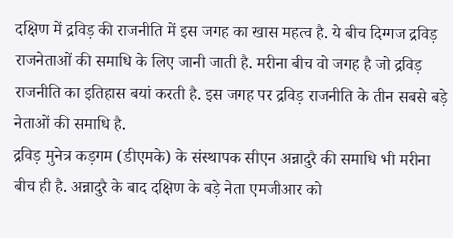दक्षिण में द्रविड़ की राजनीति में इस जगह का खास महत्व है. ये बीच दिग्गज द्रविड़ राजनेताओं की समाधि के लिए जानी जाती है. मरीना बीच वो जगह है जो द्रविड़ राजनीति का इतिहास बयां करती है. इस जगह पर द्रविड़ राजनीति के तीन सबसे बड़े नेताओं की समाधि है.
द्रविड़ मुनेत्र कड़गम (डीएमके) के संस्थापक सीएन अन्नादुरै की समाधि भी मरीना बीच ही है. अन्नादुरै के बाद दक्षिण के बड़े नेता एमजीआर को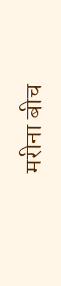मरीना बीच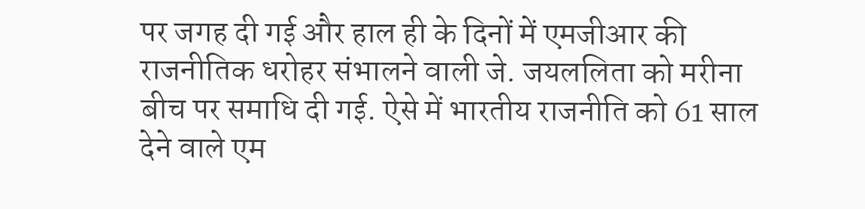पर जगह दी गई और हाल ही के दिनों में एमजीआर की राजनीतिक धरोहर संभालने वाली जे. जयललिता को मरीना बीच पर समाधि दी गई. ऐसे में भारतीय राजनीति को 61 साल देने वाले एम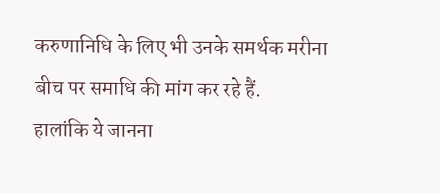करुणानिधि के लिए भी उनके समर्थक मरीना बीच पर समाधि की मांग कर रहे हैं.
हालांकि ये जानना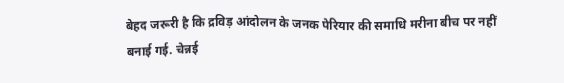बेहद जरूरी है कि द्रविड़ आंदोलन के जनक पेरियार की समाधि मरीना बीच पर नहीं बनाई गई. चेन्नई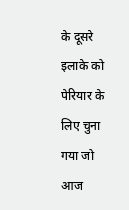के दूसरे इलाके को पेरियार के लिए चुना गया जो आज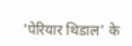'पेरियार थिडाल' के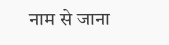नाम से जाना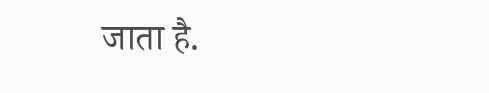जाता है.